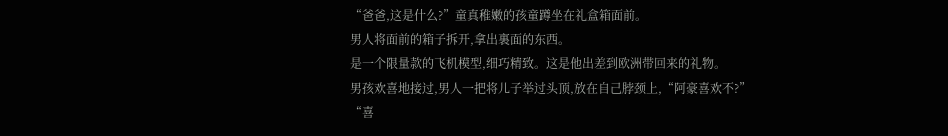“爸爸,这是什么?”童真稚嫩的孩童蹲坐在礼盒箱面前。
男人将面前的箱子拆开,拿出裏面的东西。
是一个限量款的飞机模型,细巧精致。这是他出差到欧洲带回来的礼物。
男孩欢喜地接过,男人一把将儿子举过头顶,放在自己脖颈上,“阿豪喜欢不?”
“喜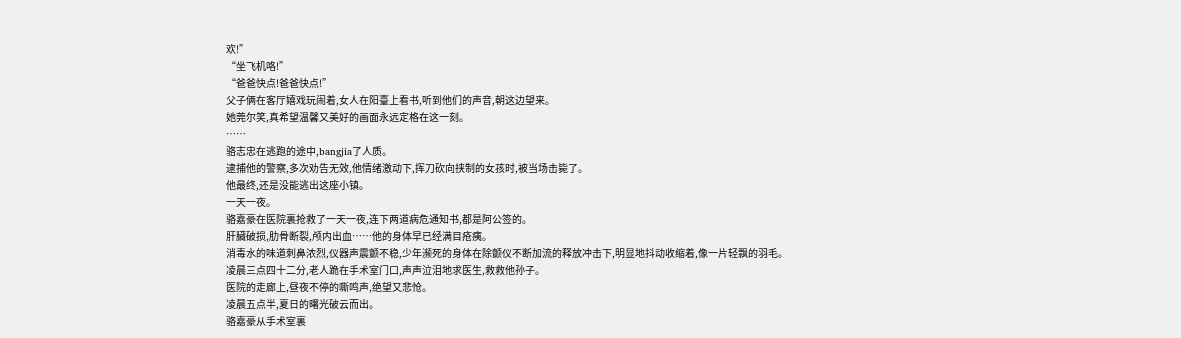欢!”
“坐飞机咯!”
“爸爸快点!爸爸快点!”
父子俩在客厅嬉戏玩闹着,女人在阳臺上看书,听到他们的声音,朝这边望来。
她莞尔笑,真希望温馨又美好的画面永远定格在这一刻。
……
骆志忠在逃跑的途中,bangjia了人质。
逮捕他的警察,多次劝告无效,他情绪激动下,挥刀砍向挟制的女孩时,被当场击毙了。
他最终,还是没能逃出这座小镇。
一天一夜。
骆嘉豪在医院裏抢救了一天一夜,连下两道病危通知书,都是阿公签的。
肝臟破损,肋骨断裂,颅内出血……他的身体早已经满目疮痍。
消毒水的味道刺鼻浓烈,仪器声震颤不稳,少年濒死的身体在除颤仪不断加流的释放冲击下,明显地抖动收缩着,像一片轻飘的羽毛。
凌晨三点四十二分,老人跪在手术室门口,声声泣泪地求医生,救救他孙子。
医院的走廊上,昼夜不停的嘶鸣声,绝望又悲怆。
凌晨五点半,夏日的曙光破云而出。
骆嘉豪从手术室裏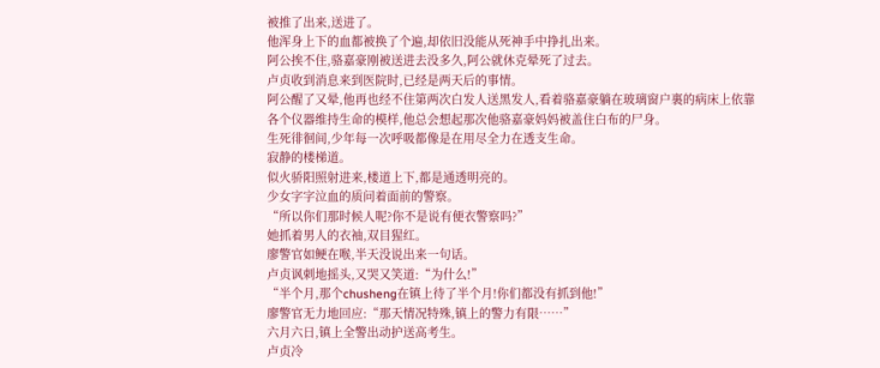被推了出来,送进了。
他浑身上下的血都被换了个遍,却依旧没能从死神手中挣扎出来。
阿公挨不住,骆嘉豪刚被送进去没多久,阿公就休克晕死了过去。
卢贞收到消息来到医院时,已经是两天后的事情。
阿公醒了又晕,他再也经不住第两次白发人送黑发人,看着骆嘉豪躺在玻璃窗户裏的病床上依靠各个仪器维持生命的模样,他总会想起那次他骆嘉豪妈妈被盖住白布的尸身。
生死徘徊间,少年每一次呼吸都像是在用尽全力在透支生命。
寂静的楼梯道。
似火骄阳照射进来,楼道上下,都是通透明亮的。
少女字字泣血的质问着面前的警察。
“所以你们那时候人呢?你不是说有便衣警察吗?”
她抓着男人的衣袖,双目猩红。
廖警官如鲠在喉,半天没说出来一句话。
卢贞讽刺地摇头,又哭又笑道:“为什么!”
“半个月,那个chusheng在镇上待了半个月!你们都没有抓到他!”
廖警官无力地回应:“那天情况特殊,镇上的警力有限……”
六月六日,镇上全警出动护送高考生。
卢贞冷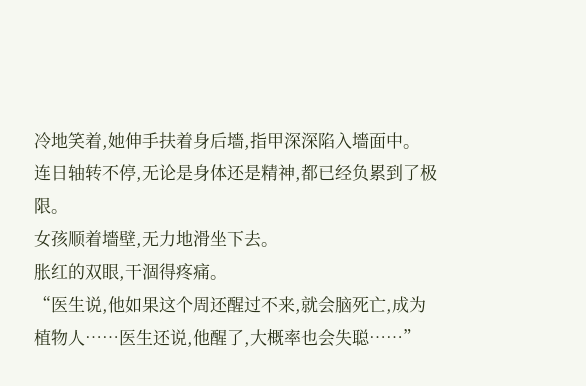冷地笑着,她伸手扶着身后墻,指甲深深陷入墻面中。
连日轴转不停,无论是身体还是精神,都已经负累到了极限。
女孩顺着墻壁,无力地滑坐下去。
胀红的双眼,干涸得疼痛。
“医生说,他如果这个周还醒过不来,就会脑死亡,成为植物人……医生还说,他醒了,大概率也会失聪……”